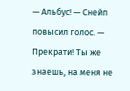— Альбус! — Снейп повысил голос. — Прекрати! Ты же знаешь, на меня не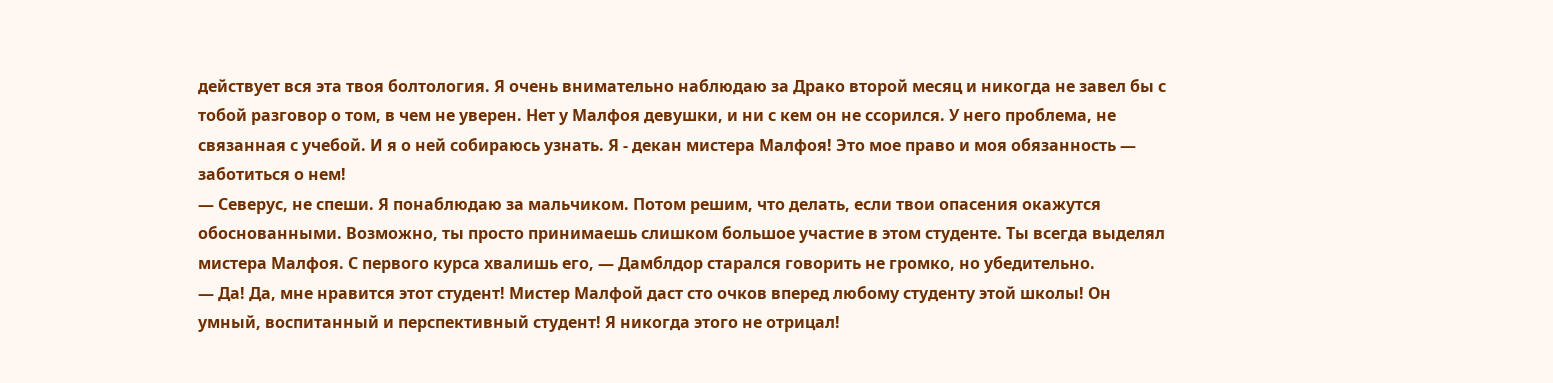действует вся эта твоя болтология. Я очень внимательно наблюдаю за Драко второй месяц и никогда не завел бы с тобой разговор о том, в чем не уверен. Нет у Малфоя девушки, и ни с кем он не ссорился. У него проблема, не связанная с учебой. И я о ней собираюсь узнать. Я - декан мистера Малфоя! Это мое право и моя обязанность — заботиться о нем!
— Северус, не спеши. Я понаблюдаю за мальчиком. Потом решим, что делать, если твои опасения окажутся обоснованными. Возможно, ты просто принимаешь слишком большое участие в этом студенте. Ты всегда выделял мистера Малфоя. С первого курса хвалишь его, — Дамблдор старался говорить не громко, но убедительно.
— Да! Да, мне нравится этот студент! Мистер Малфой даст сто очков вперед любому студенту этой школы! Он умный, воспитанный и перспективный студент! Я никогда этого не отрицал!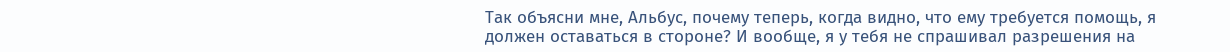Так объясни мне, Альбус, почему теперь, когда видно, что ему требуется помощь, я должен оставаться в стороне? И вообще, я у тебя не спрашивал разрешения на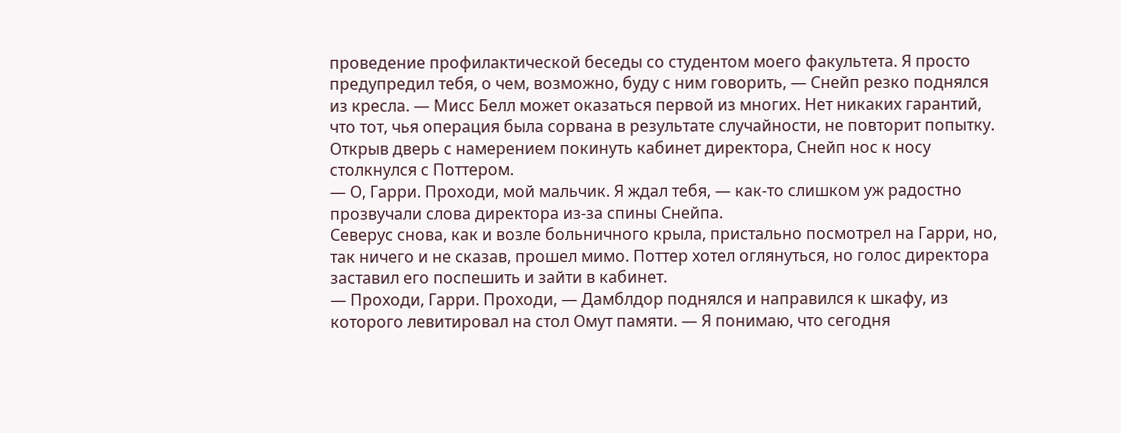проведение профилактической беседы со студентом моего факультета. Я просто предупредил тебя, о чем, возможно, буду с ним говорить, — Снейп резко поднялся из кресла. — Мисс Белл может оказаться первой из многих. Нет никаких гарантий, что тот, чья операция была сорвана в результате случайности, не повторит попытку.
Открыв дверь с намерением покинуть кабинет директора, Снейп нос к носу столкнулся с Поттером.
— О, Гарри. Проходи, мой мальчик. Я ждал тебя, — как-то слишком уж радостно прозвучали слова директора из-за спины Снейпа.
Северус снова, как и возле больничного крыла, пристально посмотрел на Гарри, но, так ничего и не сказав, прошел мимо. Поттер хотел оглянуться, но голос директора заставил его поспешить и зайти в кабинет.
— Проходи, Гарри. Проходи, — Дамблдор поднялся и направился к шкафу, из которого левитировал на стол Омут памяти. — Я понимаю, что сегодня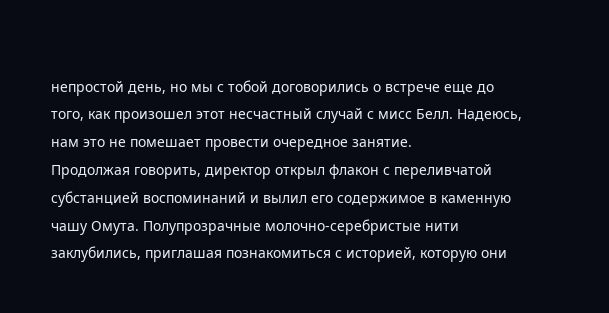непростой день, но мы с тобой договорились о встрече еще до того, как произошел этот несчастный случай с мисс Белл. Надеюсь, нам это не помешает провести очередное занятие.
Продолжая говорить, директор открыл флакон с переливчатой субстанцией воспоминаний и вылил его содержимое в каменную чашу Омута. Полупрозрачные молочно-серебристые нити заклубились, приглашая познакомиться с историей, которую они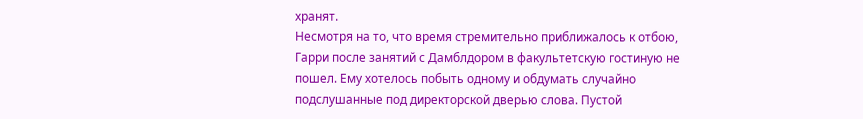хранят.
Несмотря на то, что время стремительно приближалось к отбою, Гарри после занятий с Дамблдором в факультетскую гостиную не пошел. Ему хотелось побыть одному и обдумать случайно подслушанные под директорской дверью слова. Пустой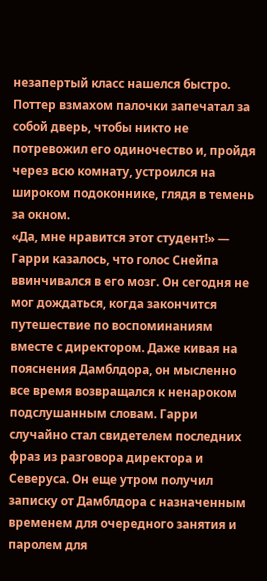незапертый класс нашелся быстро. Поттер взмахом палочки запечатал за собой дверь, чтобы никто не потревожил его одиночество и, пройдя через всю комнату, устроился на широком подоконнике, глядя в темень за окном.
«Да, мне нравится этот студент!» — Гарри казалось, что голос Снейпа ввинчивался в его мозг. Он сегодня не мог дождаться, когда закончится путешествие по воспоминаниям вместе с директором. Даже кивая на пояснения Дамблдора, он мысленно все время возвращался к ненароком подслушанным словам. Гарри случайно стал свидетелем последних фраз из разговора директора и Северуса. Он еще утром получил записку от Дамблдора с назначенным временем для очередного занятия и паролем для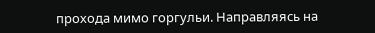прохода мимо горгульи. Направляясь на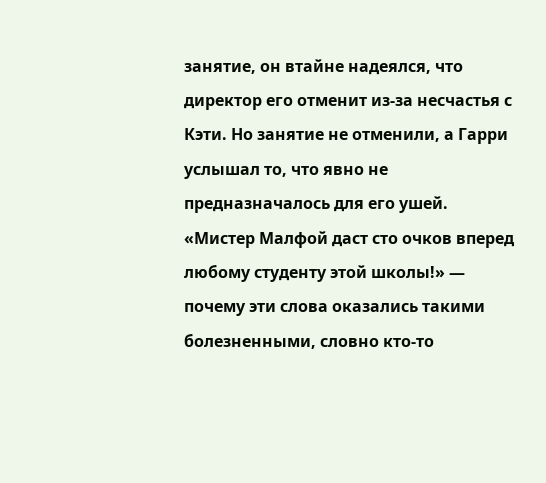занятие, он втайне надеялся, что директор его отменит из-за несчастья с Кэти. Но занятие не отменили, а Гарри услышал то, что явно не предназначалось для его ушей. «Мистер Малфой даст сто очков вперед любому студенту этой школы!» — почему эти слова оказались такими болезненными, словно кто-то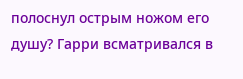полоснул острым ножом его душу? Гарри всматривался в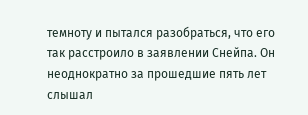темноту и пытался разобраться, что его так расстроило в заявлении Снейпа. Он неоднократно за прошедшие пять лет слышал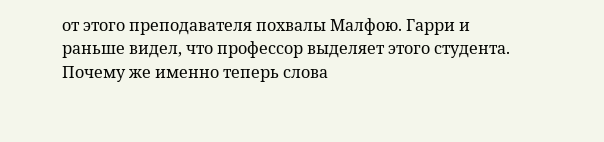от этого преподавателя похвалы Малфою. Гарри и раньше видел, что профессор выделяет этого студента. Почему же именно теперь слова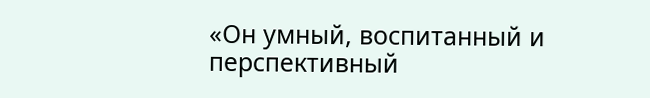«Он умный, воспитанный и перспективный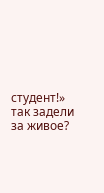студент!» так задели за живое?